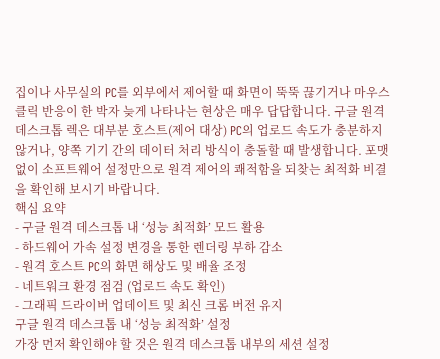집이나 사무실의 PC를 외부에서 제어할 때 화면이 뚝뚝 끊기거나 마우스 클릭 반응이 한 박자 늦게 나타나는 현상은 매우 답답합니다. 구글 원격 데스크톱 렉은 대부분 호스트(제어 대상) PC의 업로드 속도가 충분하지 않거나, 양쪽 기기 간의 데이터 처리 방식이 충돌할 때 발생합니다. 포맷 없이 소프트웨어 설정만으로 원격 제어의 쾌적함을 되찾는 최적화 비결을 확인해 보시기 바랍니다.
핵심 요약
- 구글 원격 데스크톱 내 ‘성능 최적화’ 모드 활용
- 하드웨어 가속 설정 변경을 통한 렌더링 부하 감소
- 원격 호스트 PC의 화면 해상도 및 배율 조정
- 네트워크 환경 점검 (업로드 속도 확인)
- 그래픽 드라이버 업데이트 및 최신 크롬 버전 유지
구글 원격 데스크톱 내 ‘성능 최적화’ 설정
가장 먼저 확인해야 할 것은 원격 데스크톱 내부의 세션 설정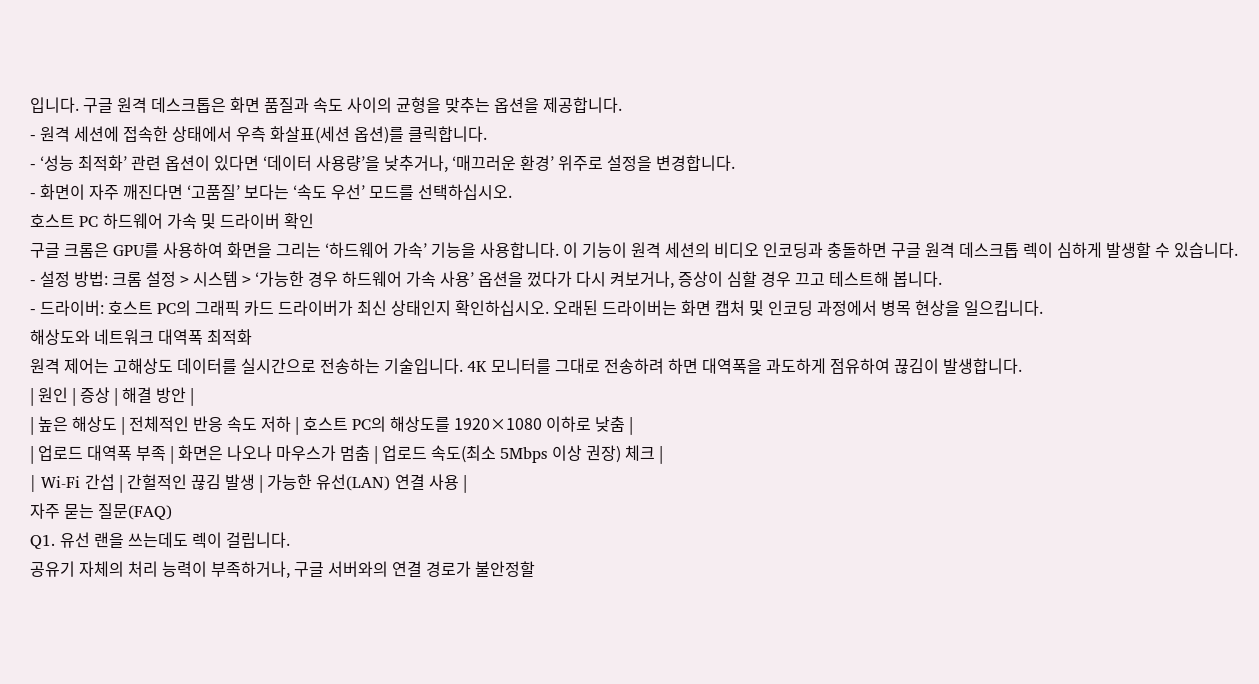입니다. 구글 원격 데스크톱은 화면 품질과 속도 사이의 균형을 맞추는 옵션을 제공합니다.
- 원격 세션에 접속한 상태에서 우측 화살표(세션 옵션)를 클릭합니다.
- ‘성능 최적화’ 관련 옵션이 있다면 ‘데이터 사용량’을 낮추거나, ‘매끄러운 환경’ 위주로 설정을 변경합니다.
- 화면이 자주 깨진다면 ‘고품질’ 보다는 ‘속도 우선’ 모드를 선택하십시오.
호스트 PC 하드웨어 가속 및 드라이버 확인
구글 크롬은 GPU를 사용하여 화면을 그리는 ‘하드웨어 가속’ 기능을 사용합니다. 이 기능이 원격 세션의 비디오 인코딩과 충돌하면 구글 원격 데스크톱 렉이 심하게 발생할 수 있습니다.
- 설정 방법: 크롬 설정 > 시스템 > ‘가능한 경우 하드웨어 가속 사용’ 옵션을 껐다가 다시 켜보거나, 증상이 심할 경우 끄고 테스트해 봅니다.
- 드라이버: 호스트 PC의 그래픽 카드 드라이버가 최신 상태인지 확인하십시오. 오래된 드라이버는 화면 캡처 및 인코딩 과정에서 병목 현상을 일으킵니다.
해상도와 네트워크 대역폭 최적화
원격 제어는 고해상도 데이터를 실시간으로 전송하는 기술입니다. 4K 모니터를 그대로 전송하려 하면 대역폭을 과도하게 점유하여 끊김이 발생합니다.
| 원인 | 증상 | 해결 방안 |
| 높은 해상도 | 전체적인 반응 속도 저하 | 호스트 PC의 해상도를 1920×1080 이하로 낮춤 |
| 업로드 대역폭 부족 | 화면은 나오나 마우스가 멈춤 | 업로드 속도(최소 5Mbps 이상 권장) 체크 |
| Wi-Fi 간섭 | 간헐적인 끊김 발생 | 가능한 유선(LAN) 연결 사용 |
자주 묻는 질문(FAQ)
Q1. 유선 랜을 쓰는데도 렉이 걸립니다.
공유기 자체의 처리 능력이 부족하거나, 구글 서버와의 연결 경로가 불안정할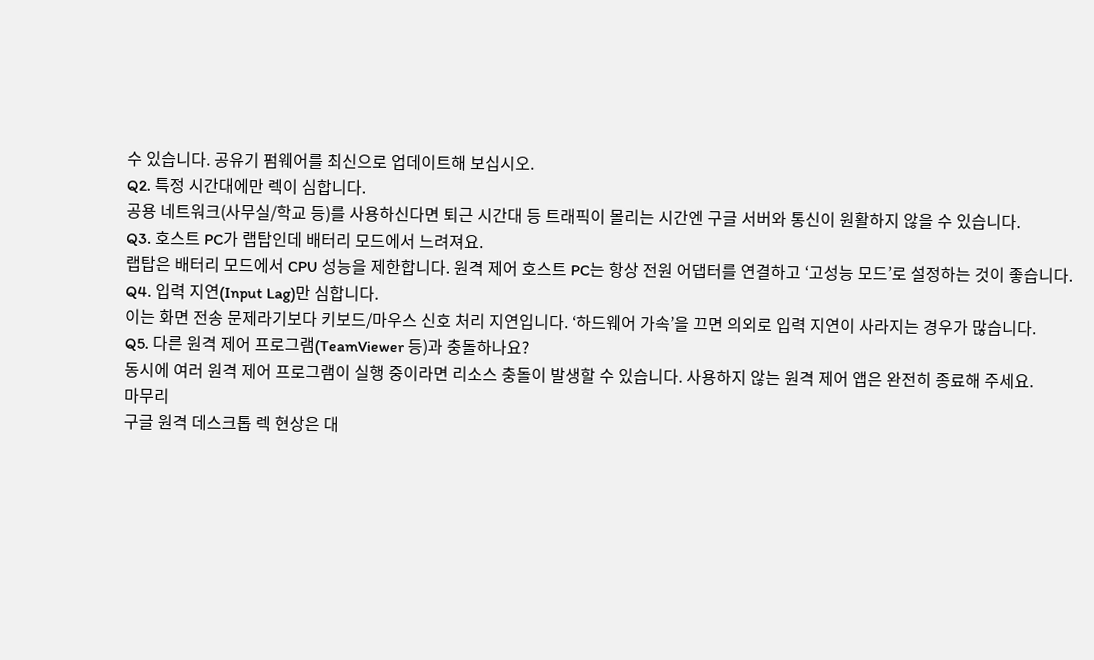수 있습니다. 공유기 펌웨어를 최신으로 업데이트해 보십시오.
Q2. 특정 시간대에만 렉이 심합니다.
공용 네트워크(사무실/학교 등)를 사용하신다면 퇴근 시간대 등 트래픽이 몰리는 시간엔 구글 서버와 통신이 원활하지 않을 수 있습니다.
Q3. 호스트 PC가 랩탑인데 배터리 모드에서 느려져요.
랩탑은 배터리 모드에서 CPU 성능을 제한합니다. 원격 제어 호스트 PC는 항상 전원 어댑터를 연결하고 ‘고성능 모드’로 설정하는 것이 좋습니다.
Q4. 입력 지연(Input Lag)만 심합니다.
이는 화면 전송 문제라기보다 키보드/마우스 신호 처리 지연입니다. ‘하드웨어 가속’을 끄면 의외로 입력 지연이 사라지는 경우가 많습니다.
Q5. 다른 원격 제어 프로그램(TeamViewer 등)과 충돌하나요?
동시에 여러 원격 제어 프로그램이 실행 중이라면 리소스 충돌이 발생할 수 있습니다. 사용하지 않는 원격 제어 앱은 완전히 종료해 주세요.
마무리
구글 원격 데스크톱 렉 현상은 대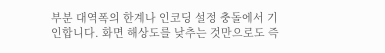부분 대역폭의 한계나 인코딩 설정 충돌에서 기인합니다. 화면 해상도를 낮추는 것만으로도 즉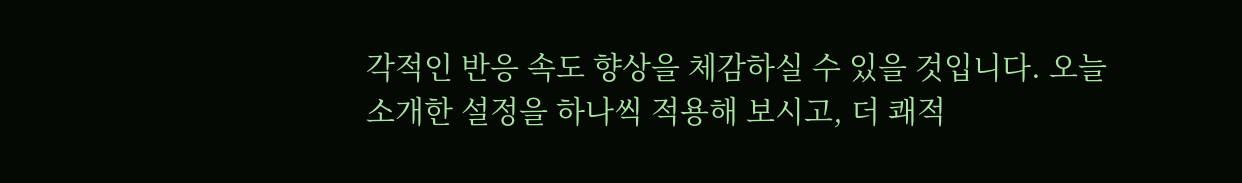각적인 반응 속도 향상을 체감하실 수 있을 것입니다. 오늘 소개한 설정을 하나씩 적용해 보시고, 더 쾌적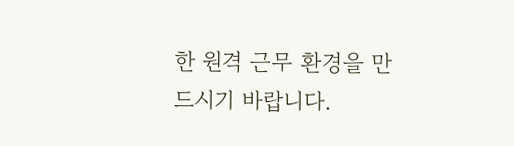한 원격 근무 환경을 만드시기 바랍니다.